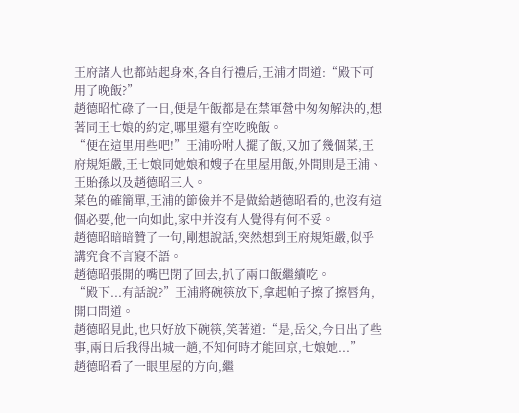王府諸人也都站起身來,各自行禮后,王浦才問道:“殿下可用了晚飯?”
趙德昭忙碌了一日,便是午飯都是在禁軍營中匆匆解決的,想著同王七娘的約定,哪里還有空吃晚飯。
“便在這里用些吧!”王浦吩咐人擺了飯,又加了幾個菜,王府規矩嚴,王七娘同她娘和嫂子在里屋用飯,外間則是王浦、王貽孫以及趙德昭三人。
菜色的確簡單,王浦的節儉并不是做給趙德昭看的,也沒有這個必要,他一向如此,家中并沒有人覺得有何不妥。
趙德昭暗暗贊了一句,剛想說話,突然想到王府規矩嚴,似乎講究食不言寢不語。
趙德昭張開的嘴巴閉了回去,扒了兩口飯繼續吃。
“殿下...有話說?”王浦將碗筷放下,拿起帕子擦了擦唇角,開口問道。
趙德昭見此,也只好放下碗筷,笑著道:“是,岳父,今日出了些事,兩日后我得出城一趟,不知何時才能回京,七娘她...”
趙德昭看了一眼里屋的方向,繼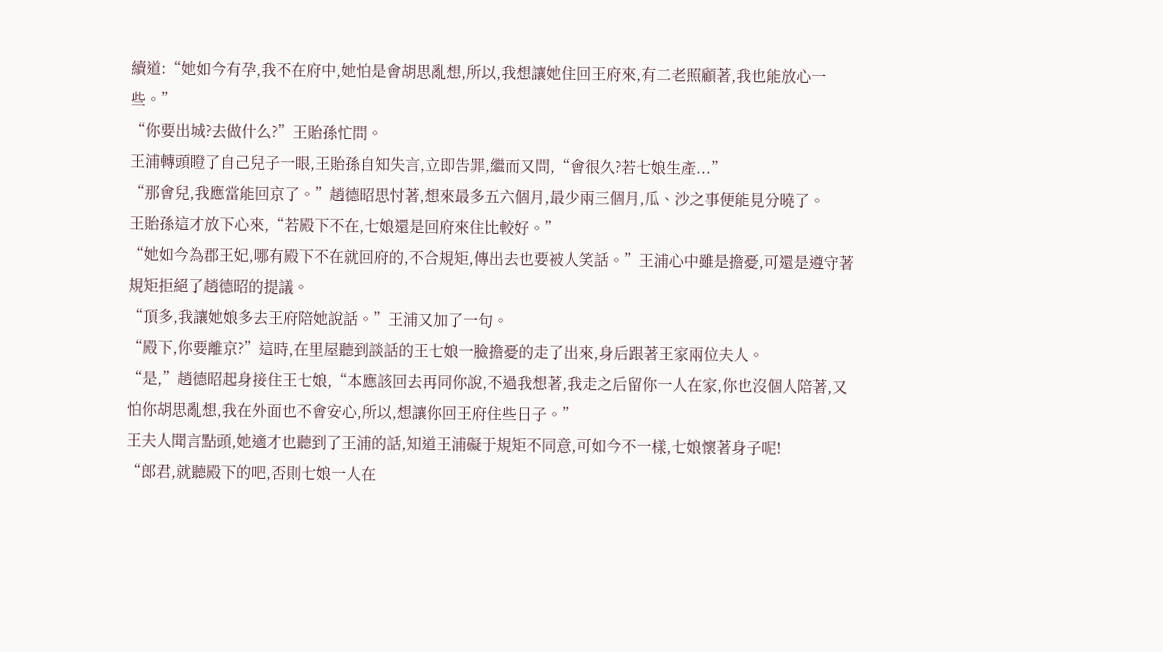續道:“她如今有孕,我不在府中,她怕是會胡思亂想,所以,我想讓她住回王府來,有二老照顧著,我也能放心一些。”
“你要出城?去做什么?”王貽孫忙問。
王浦轉頭瞪了自己兒子一眼,王貽孫自知失言,立即告罪,繼而又問,“會很久?若七娘生產...”
“那會兒,我應當能回京了。”趙德昭思忖著,想來最多五六個月,最少兩三個月,瓜、沙之事便能見分曉了。
王貽孫這才放下心來,“若殿下不在,七娘還是回府來住比較好。”
“她如今為郡王妃,哪有殿下不在就回府的,不合規矩,傳出去也要被人笑話。”王浦心中雖是擔憂,可還是遵守著規矩拒絕了趙德昭的提議。
“頂多,我讓她娘多去王府陪她說話。”王浦又加了一句。
“殿下,你要離京?”這時,在里屋聽到談話的王七娘一臉擔憂的走了出來,身后跟著王家兩位夫人。
“是,”趙德昭起身接住王七娘,“本應該回去再同你說,不過我想著,我走之后留你一人在家,你也沒個人陪著,又怕你胡思亂想,我在外面也不會安心,所以,想讓你回王府住些日子。”
王夫人聞言點頭,她適才也聽到了王浦的話,知道王浦礙于規矩不同意,可如今不一樣,七娘懷著身子呢!
“郎君,就聽殿下的吧,否則七娘一人在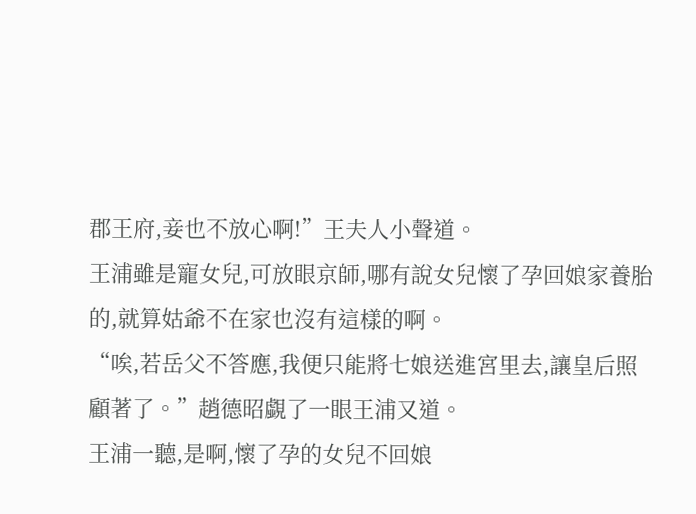郡王府,妾也不放心啊!”王夫人小聲道。
王浦雖是寵女兒,可放眼京師,哪有說女兒懷了孕回娘家養胎的,就算姑爺不在家也沒有這樣的啊。
“唉,若岳父不答應,我便只能將七娘送進宮里去,讓皇后照顧著了。”趙德昭覷了一眼王浦又道。
王浦一聽,是啊,懷了孕的女兒不回娘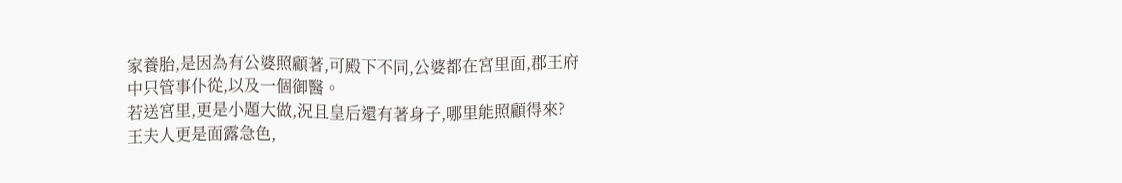家養胎,是因為有公婆照顧著,可殿下不同,公婆都在宮里面,郡王府中只管事仆從,以及一個御醫。
若送宮里,更是小題大做,況且皇后還有著身子,哪里能照顧得來?
王夫人更是面露急色,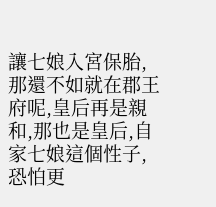讓七娘入宮保胎,那還不如就在郡王府呢,皇后再是親和,那也是皇后,自家七娘這個性子,恐怕更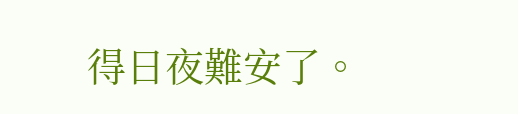得日夜難安了。